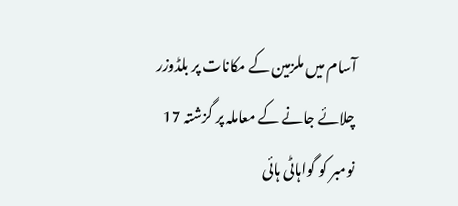آسام میں ملزمین کے مکانات پر بلڈوزر چلائے جانے کے معاملہ پر گزشتہ 17 نومبر کو گواہاٹی ہائی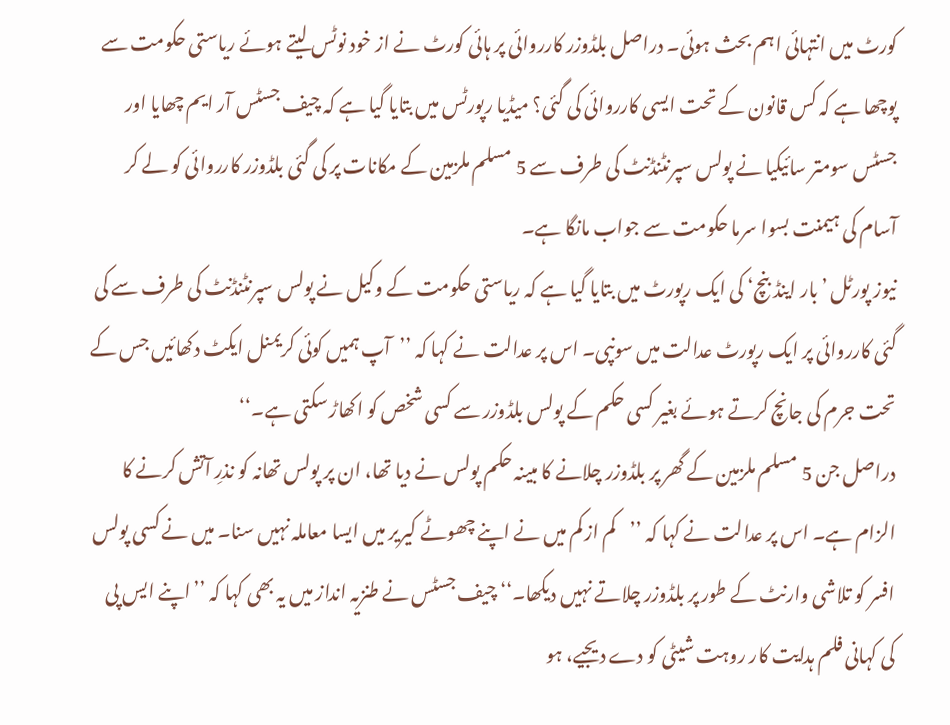کورٹ میں انتہائی اہم بحث ہوئی۔ دراصل بلڈوزر کارروائی پر ہائی کورٹ نے از خود نوٹس لیتے ہوئے ریاستی حکومت سے پوچھا ہے کہ کس قانون کے تحت ایسی کارروائی کی گئی؟ میڈیا رپورٹس میں بتایا گیا ہے کہ چیف جسٹس آر ایم چھایا اور جسٹس سومتر سائیکیا نے پولس سپرنٹنڈنٹ کی طرف سے 5 مسلم ملزمین کے مکانات پر کی گئی بلڈوزر کارروائی کو لے کر آسام کی ہیمنت بسوا سرما حکومت سے جواب مانگا ہے۔
نیوز پورٹل ’بار اینڈ بنچ‘ کی ایک رپورٹ میں بتایا گیا ہے کہ ریاستی حکومت کے وکیل نے پولس سپرنٹنڈنٹ کی طرف سے کی گئی کارروائی پر ایک رپورٹ عدالت میں سونپی۔ اس پر عدالت نے کہا کہ ’’آپ ہمیں کوئی کریمنل ایکٹ دکھائیں جس کے تحت جرم کی جانچ کرتے ہوئے بغیر کسی حکم کے پولس بلڈوزر سے کسی شخص کو اکھاڑ سکتی ہے۔‘‘
دراصل جن 5 مسلم ملزمین کے گھر پر بلڈوزر چلانے کا مبینہ حکم پولس نے دیا تھا، ان پر پولس تھانہ کو نذرِ آتش کرنے کا الزام ہے۔ اس پر عدالت نے کہا کہ ’’کم از کم میں نے اپنے چھوٹے کیریر میں ایسا معاملہ نہیں سنا۔ میں نے کسی پولس افسر کو تلاشی وارنٹ کے طور پر بلڈوزر چلاتے نہیں دیکھا۔‘‘ چیف جسٹس نے طنزیہ انداز میں یہ بھی کہا کہ ’’اپنے ایس پی کی کہانی فلم ہدایت کار روہت شیٹی کو دے دیجیے، ہو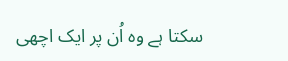سکتا ہے وہ اُن پر ایک اچھی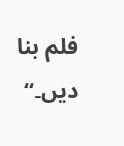فلم بنا دیں۔‘‘